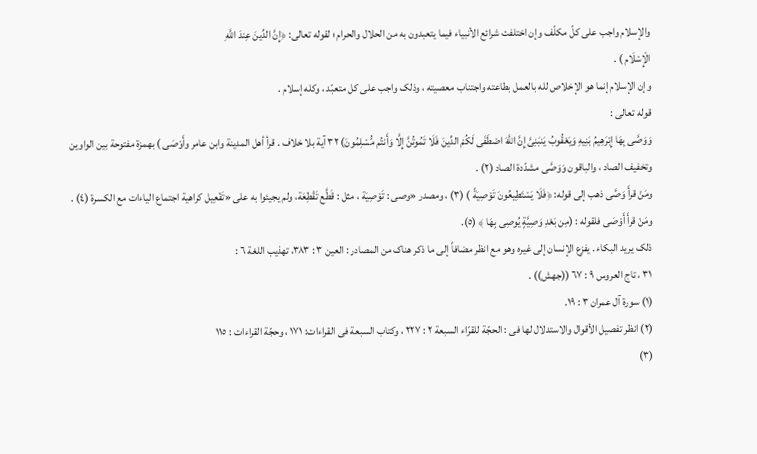والإسلام واجب على کلّ مکلّف وإن اختلفت شرائع الأنبیاء فیما یتعبدون به من الحلال والحرام ؛ لقوله تعالى: ﴿إِنَّ الدِّینَ عِندَ اللَّهِ
الْإِسْلَام ) .
وإن الإسلام إنما هو الإخلاص لله بالعمل بطاعته واجتناب معصیته ، وذلک واجب على کل متعبّد ، وکله إسلام .
قوله تعالى :
وَوَصَّى بِهَا إِبْرَهِیمُ بَنِیهِ وَیَعْقُوبُ یَنبَنِیَّ إِنَّ اللَّهَ اصْطَفَى لَکُمْ الدِّینَ فَلَا تَمُوتُنَّ إِلَّا وَأَنتُم مُّسْلِمُونَ) ٣٢ آیة بلا خلاف . قرأ أهل المدینة وابن عامر وأَوْصَى ) بهمزة مفتوحة بین الواوین
وتخفیف الصاد ، والباقون وَوَصَّى مشدّدة الصاد (۲) .
ومَنْ قرأَ وَصَّى ذهب إلى قوله: ﴿فَلَا یَسْتَطِیعُونَ تَوْصِیَةً ) (۳) ، ومصدر «وصى : تَوْصِیَة ، مثل : قَطَّع تَقْطِعَة، ولم یجیئوا به على «تَفْعِیل کراهیة اجتماع الیاءات مع الکسرة (٤) .
ومَنْ قرأَ أَوْصَى فلقوله : (مِن بَعْدِ وَصِیَّةٍ یُوصِى بِهَا ﴾ (٥).
ذلک یرید البکاء . یفزع الإنسان إلى غیره وهو مع انظر مضافاً إلى ما ذکر هناک من المصادر : العین ۳ : ۳۸۳، تهذیب اللغة ٦ :
۳۱ ، تاج العروس ۹ : ٦٧ ((جهش)) .
(١) سورة آل عمران ۳ : ۱۹.
(۲) انظر تفصیل الأقوال والاستدلال لها فی : الحجّة للقرّاء السبعة ۲ : ۲۲۷ ، وکتاب السبعة فی القراءات: ۱۷۱ ، وحجّة القراءات : ١١٥
(۳)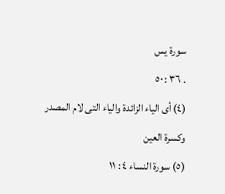سورة یس
. ٣٦ : ٥٠
(٤) أی الیاء الزائدة والیاء التی لام المصدر وکسرة العین
(٥) سورة النساء ٤ : ١١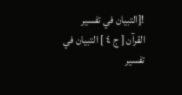![التبيان في تفسير القرآن [ ج ٤ ] التبيان في تفسير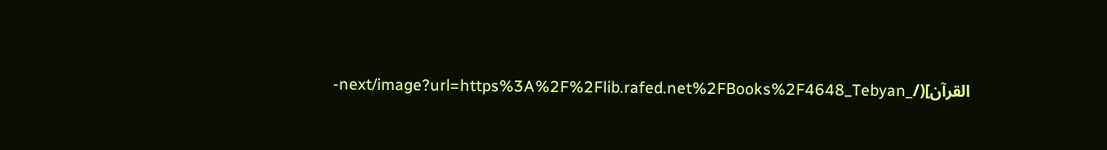القرآن](/_next/image?url=https%3A%2F%2Flib.rafed.net%2FBooks%2F4648_Tebyan-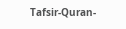Tafsir-Quran-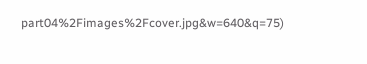part04%2Fimages%2Fcover.jpg&w=640&q=75)